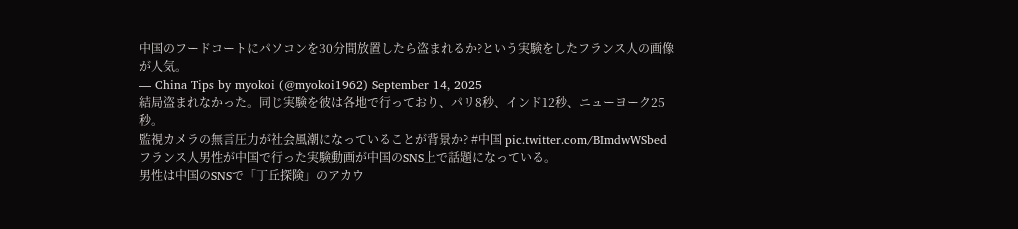中国のフードコートにパソコンを30分間放置したら盗まれるか?という実験をしたフランス人の画像が人気。
— China Tips by myokoi (@myokoi1962) September 14, 2025
結局盗まれなかった。同じ実験を彼は各地で行っており、パリ8秒、インド12秒、ニューヨーク25秒。
監視カメラの無言圧力が社会風潮になっていることが背景か? #中国 pic.twitter.com/BImdwWSbed
フランス人男性が中国で行った実験動画が中国のSNS上で話題になっている。
男性は中国のSNSで「丁丘探険」のアカウ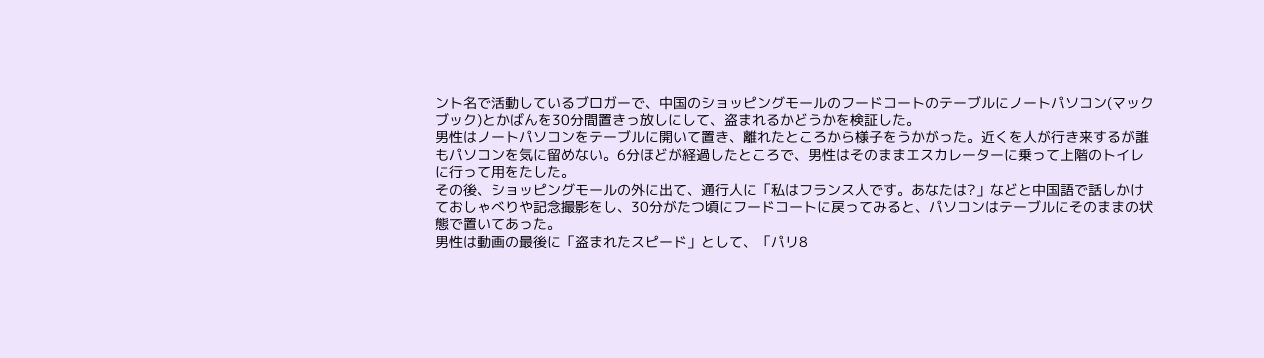ント名で活動しているブロガーで、中国のショッピングモールのフードコートのテーブルにノートパソコン(マックブック)とかばんを30分間置きっ放しにして、盗まれるかどうかを検証した。
男性はノートパソコンをテーブルに開いて置き、離れたところから様子をうかがった。近くを人が行き来するが誰もパソコンを気に留めない。6分ほどが経過したところで、男性はそのままエスカレーターに乗って上階のトイレに行って用をたした。
その後、ショッピングモールの外に出て、通行人に「私はフランス人です。あなたは?」などと中国語で話しかけておしゃべりや記念撮影をし、30分がたつ頃にフードコートに戻ってみると、パソコンはテーブルにそのままの状態で置いてあった。
男性は動画の最後に「盗まれたスピード」として、「パリ8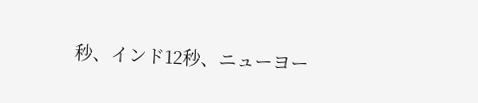秒、インド12秒、ニューヨー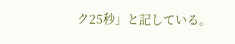ク25秒」と記している。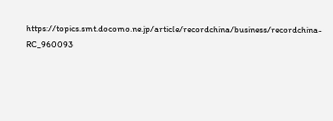https://topics.smt.docomo.ne.jp/article/recordchina/business/recordchina-RC_960093